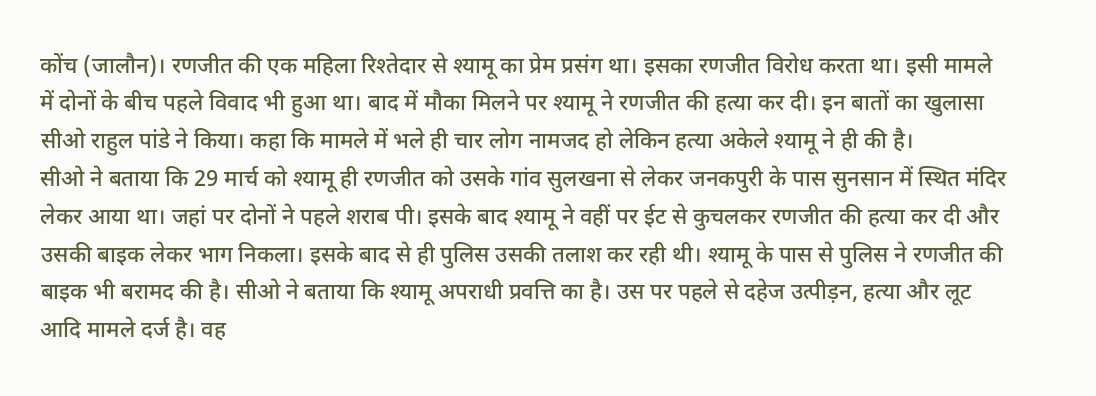कोंच (जालौन)। रणजीत की एक महिला रिश्तेदार से श्यामू का प्रेम प्रसंग था। इसका रणजीत विरोध करता था। इसी मामले में दोनों के बीच पहले विवाद भी हुआ था। बाद में मौका मिलने पर श्यामू ने रणजीत की हत्या कर दी। इन बातों का खुलासा सीओ राहुल पांडे ने किया। कहा कि मामले में भले ही चार लोग नामजद हो लेकिन हत्या अकेले श्यामू ने ही की है।
सीओ ने बताया कि 29 मार्च को श्यामू ही रणजीत को उसके गांव सुलखना से लेकर जनकपुरी के पास सुनसान में स्थित मंदिर लेकर आया था। जहां पर दोनों ने पहले शराब पी। इसके बाद श्यामू ने वहीं पर ईट से कुचलकर रणजीत की हत्या कर दी और उसकी बाइक लेकर भाग निकला। इसके बाद से ही पुलिस उसकी तलाश कर रही थी। श्यामू के पास से पुलिस ने रणजीत की बाइक भी बरामद की है। सीओ ने बताया कि श्यामू अपराधी प्रवत्ति का है। उस पर पहले से दहेज उत्पीड़न, हत्या और लूट आदि मामले दर्ज है। वह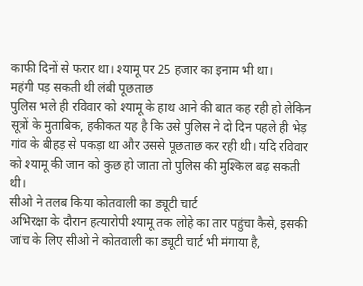काफी दिनों से फरार था। श्यामू पर 25 हजार का इनाम भी था।
महंगी पड़ सकती थी लंबी पूछताछ
पुलिस भले ही रविवार को श्यामू के हाथ आने की बात कह रही हो लेकिन सूत्रों के मुताबिक, हकीकत यह है कि उसे पुलिस ने दो दिन पहले ही भेड़ गांव के बीहड़ से पकड़ा था और उससे पूछताछ कर रही थी। यदि रविवार को श्यामू की जान को कुछ हो जाता तो पुलिस की मुश्किल बढ़ सकती थी।
सीओ ने तलब किया कोतवाली का ड्यूटी चार्ट
अभिरक्षा के दौरान हत्यारोपी श्यामू तक लोहे का तार पहुंचा कैसे, इसकी जांच के लिए सीओ ने कोतवाली का ड्यूटी चार्ट भी मंगाया है,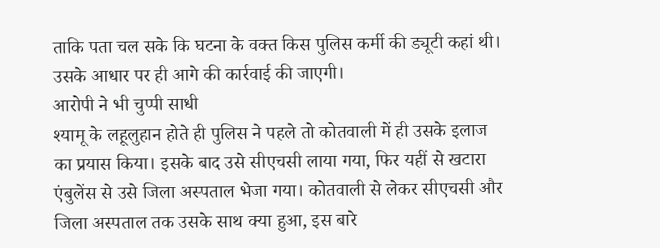ताकि पता चल सके कि घटना के वक्त किस पुलिस कर्मी की ड्यूटी कहां थी। उसके आधार पर ही आगे की कार्रवाई की जाएगी।
आरोपी ने भी चुप्पी साधी
श्यामू के लहूलुहान होते ही पुलिस ने पहले तो कोतवाली में ही उसके इलाज का प्रयास किया। इसके बाद उसे सीएचसी लाया गया, फिर यहीं से खटारा एंबुलेंस से उसे जिला अस्पताल भेजा गया। कोतवाली से लेकर सीएचसी और जिला अस्पताल तक उसके साथ क्या हुआ, इस बारे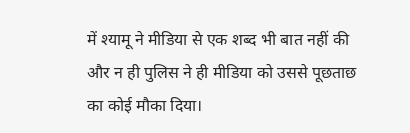में श्यामू ने मीडिया से एक शब्द भी बात नहीं की और न ही पुलिस ने ही मीडिया को उससे पूछताछ का कोई मौका दिया।